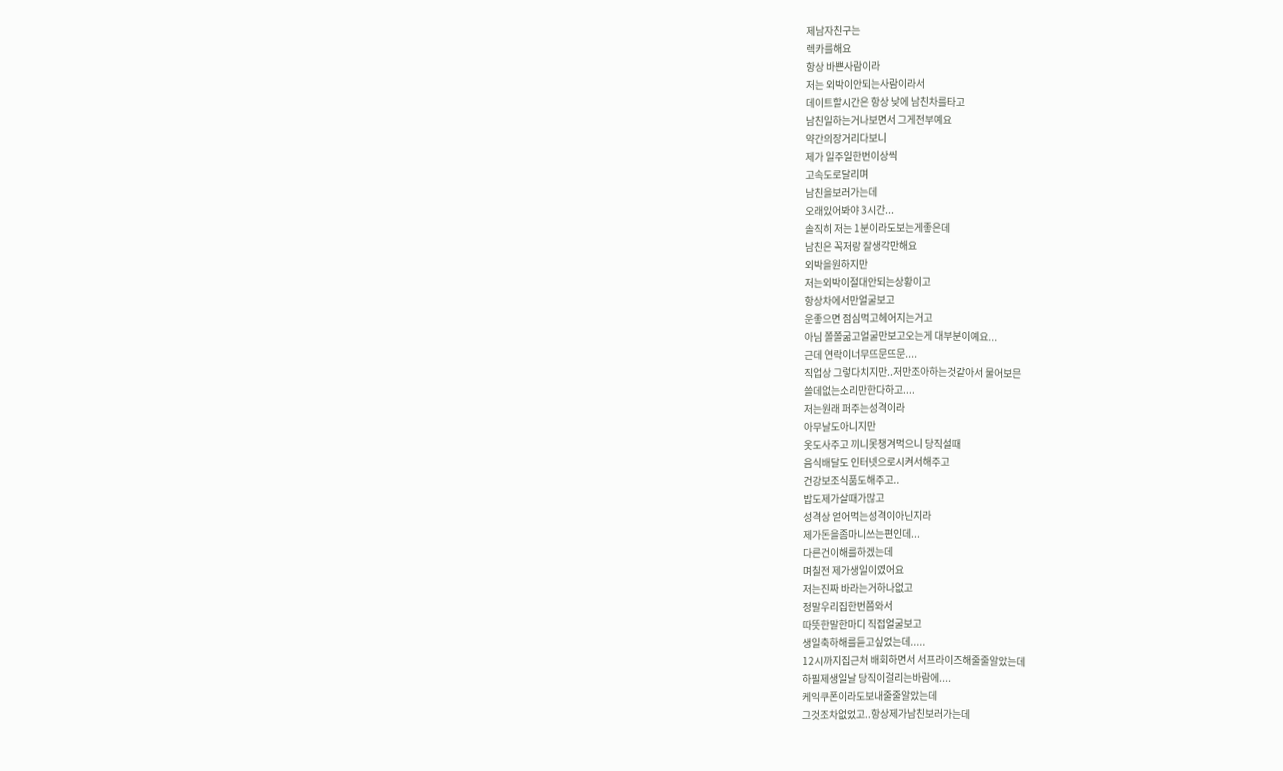제남자친구는
렉카를해요
항상 바쁜사람이라
저는 외박이안되는사람이라서
데이트할시간은 항상 낮에 남친차를타고
남친일하는거나보면서 그게전부예요
약간의장거리다보니
제가 일주일한번이상씩
고속도로달리며
남친을보러가는데
오래있어봐야 3시간...
솔직히 저는 1분이라도보는게좋은데
남친은 꼭저랑 잘생각만해요
외박을원하지만
저는외박이절대안되는상황이고
항상차에서만얼굴보고
운좋으면 점심먹고헤어지는거고
아님 쫄쫄굶고얼굴만보고오는게 대부분이예요...
근데 연락이너무뜨문뜨문....
직업상 그렇다치지만..저만조아하는것같아서 물어보믄
쓸데없는소리만한다하고....
저는원래 퍼주는성격이라
아무날도아니지만
옷도사주고 끼니못챙겨먹으니 당직설때
음식배달도 인터넷으로시켜서해주고
건강보조식품도해주고..
밥도제가살때가많고
성격상 얻어먹는성격이아닌지라
제가돈을좀마니쓰는편인데...
다른건이해를하겠는데
며칠전 제가생일이였어요
저는진짜 바라는거하나없고
정말우리집한번쯤와서
따뜻한말한마디 직접얼굴보고
생일축하해를듣고싶었는데.....
12시까지집근처 배회하면서 서프라이즈해줄줄알았는데
하필제생일날 당직이걸리는바람에....
케익쿠폰이라도보내줄줄알았는데
그것조차없었고..항상제가남친보러가는데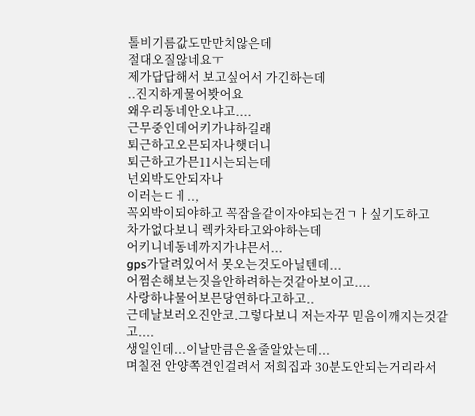톨비기름값도만만치않은데
절대오질않네요ㅜ
제가답답해서 보고싶어서 가긴하는데
..진지하게물어봣어요
왜우리동네안오냐고....
근무중인데어키가냐하길래
퇴근하고오믄되자나햇더니
퇴근하고가믄11시는되는데
넌외박도안되자나
이러는ㄷㅔ..,
꼭외박이되야하고 꼭잠을같이자야되는건ㄱㅏ싶기도하고
차가없다보니 렉카차타고와야하는데
어키니네동네까지가냐믄서...
gps가달려있어서 못오는것도아닐텐데...
어쩜손해보는짓을안하려하는것같아보이고....
사랑하냐물어보믄당연하다고하고..
근데날보러오진안코.그렇다보니 저는자꾸 믿음이깨지는것같고....
생일인데...이날만큼은올줄알았는데...
며칠전 안양쪽견인걸려서 저희집과 30분도안되는거리라서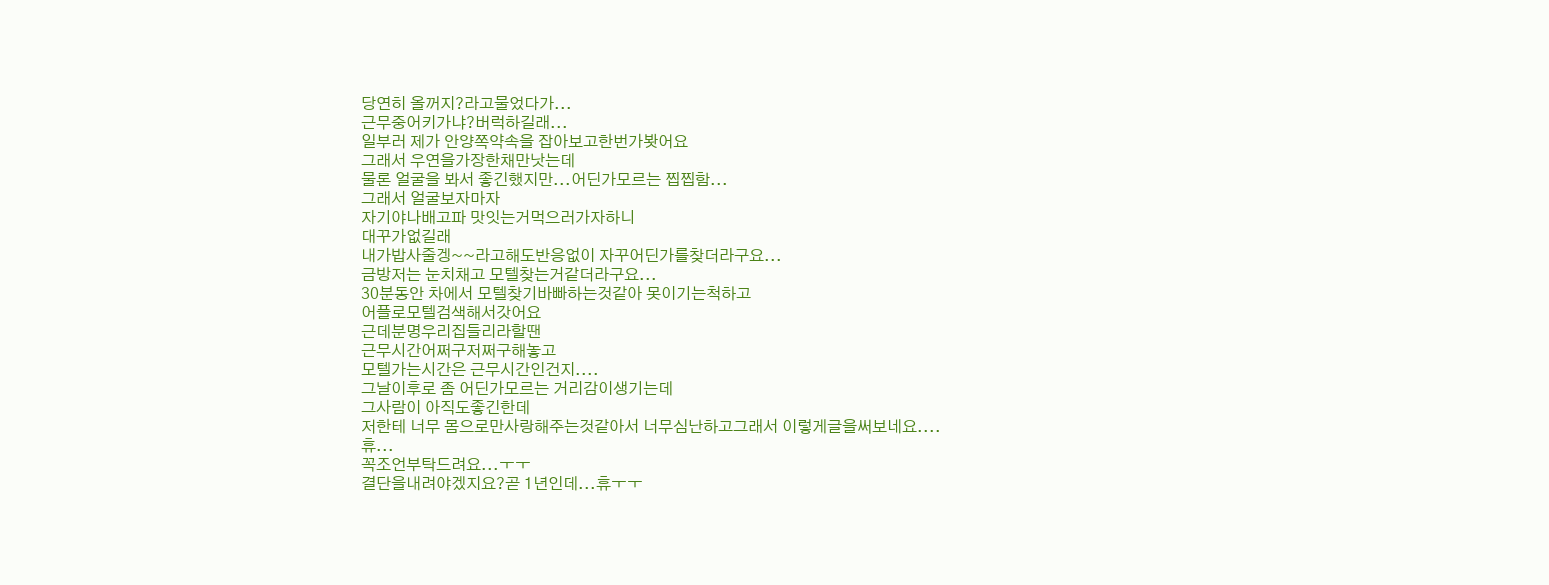당연히 올꺼지?라고물었다가...
근무중어키가냐?버럭하길래...
일부러 제가 안양쪽약속을 잡아보고한번가봣어요
그래서 우연을가장한채만낫는데
물론 얼굴을 봐서 좋긴했지만...어딘가모르는 찝찝함...
그래서 얼굴보자마자
자기야나배고파 맛잇는거먹으러가자하니
대꾸가없길래
내가밥사줄겡~~라고해도반응없이 자꾸어딘가를찾더라구요...
금방저는 눈치채고 모텔찾는거같더라구요...
30분동안 차에서 모텔찾기바빠하는것같아 못이기는척하고
어플로모텔검색해서갓어요
근데분명우리집들리라할땐
근무시간어쩌구저쩌구해놓고
모텔가는시간은 근무시간인건지....
그날이후로 좀 어딘가모르는 거리감이생기는데
그사람이 아직도좋긴한데
저한테 너무 몸으로만사랑해주는것같아서 너무심난하고그래서 이렇게글을써보네요....
휴...
꼭조언부탁드려요...ㅜㅜ
결단을내려야겠지요?곧 1년인데...휴ㅜㅜ